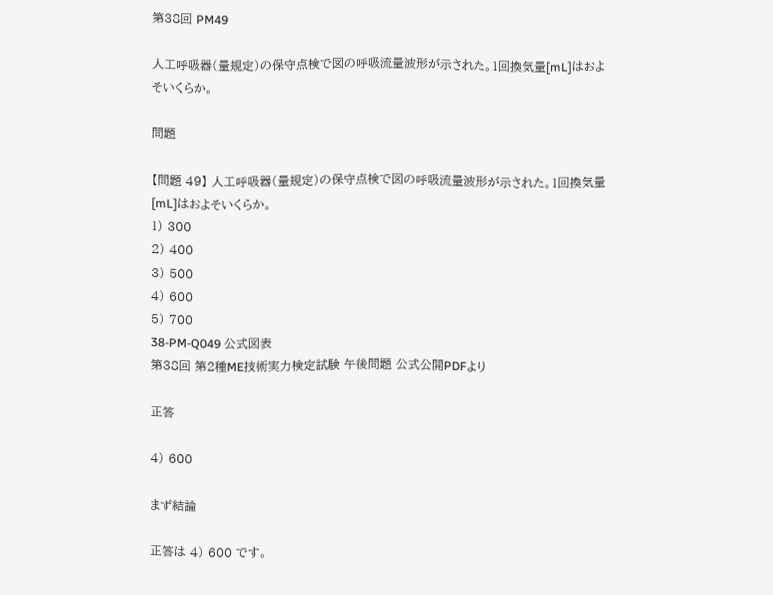第38回 PM49

人工呼吸器(量規定)の保守点検で図の呼吸流量波形が示された。1回換気量[mL]はおよそいくらか。

問題

【問題 49】 人工呼吸器(量規定)の保守点検で図の呼吸流量波形が示された。1回換気量[mL]はおよそいくらか。
1) 300
2) 400
3) 500
4) 600
5) 700
38-PM-Q049 公式図表
第38回 第2種ME技術実力検定試験 午後問題 公式公開PDFより

正答

4) 600

まず結論

正答は 4) 600 です。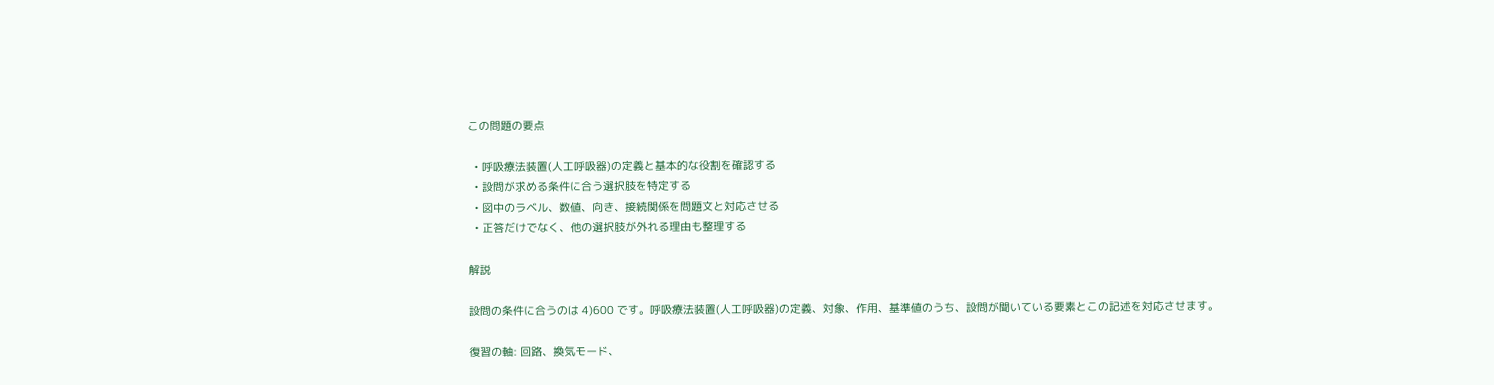この問題の要点

  • 呼吸療法装置(人工呼吸器)の定義と基本的な役割を確認する
  • 設問が求める条件に合う選択肢を特定する
  • 図中のラベル、数値、向き、接続関係を問題文と対応させる
  • 正答だけでなく、他の選択肢が外れる理由も整理する

解説

設問の条件に合うのは 4)600 です。呼吸療法装置(人工呼吸器)の定義、対象、作用、基準値のうち、設問が聞いている要素とこの記述を対応させます。

復習の軸: 回路、換気モード、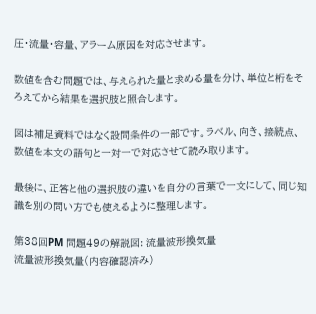圧・流量・容量、アラーム原因を対応させます。

数値を含む問題では、与えられた量と求める量を分け、単位と桁をそろえてから結果を選択肢と照合します。

図は補足資料ではなく設問条件の一部です。ラベル、向き、接続点、数値を本文の語句と一対一で対応させて読み取ります。

最後に、正答と他の選択肢の違いを自分の言葉で一文にして、同じ知識を別の問い方でも使えるように整理します。

第38回PM 問題49の解説図: 流量波形換気量
流量波形換気量(内容確認済み)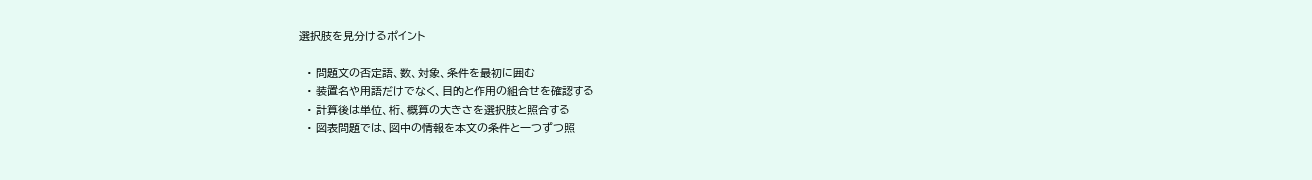選択肢を見分けるポイント

  • 問題文の否定語、数、対象、条件を最初に囲む
  • 装置名や用語だけでなく、目的と作用の組合せを確認する
  • 計算後は単位、桁、概算の大きさを選択肢と照合する
  • 図表問題では、図中の情報を本文の条件と一つずつ照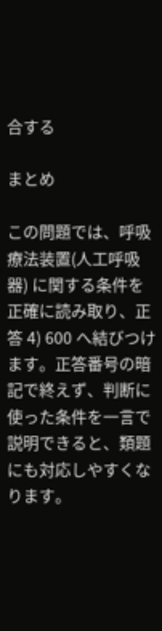合する

まとめ

この問題では、呼吸療法装置(人工呼吸器) に関する条件を正確に読み取り、正答 4) 600 へ結びつけます。正答番号の暗記で終えず、判断に使った条件を一言で説明できると、類題にも対応しやすくなります。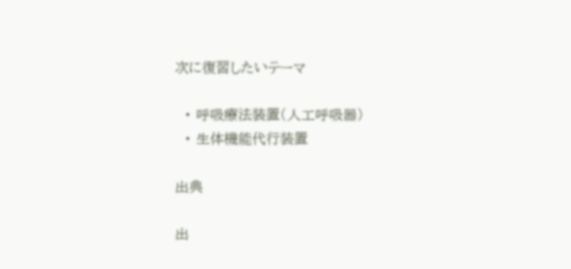次に復習したいテーマ

  • 呼吸療法装置(人工呼吸器)
  • 生体機能代行装置

出典

出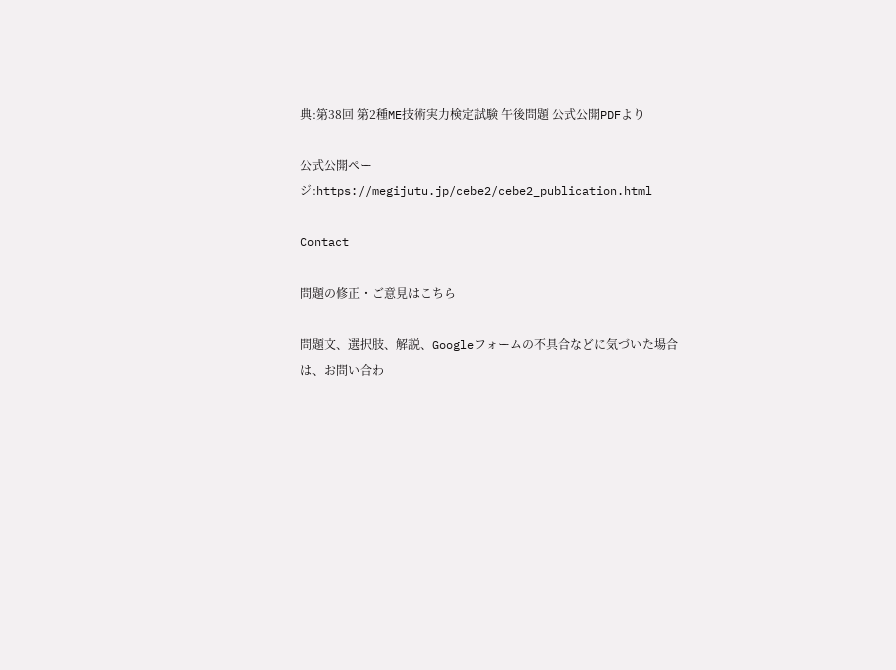典:第38回 第2種ME技術実力検定試験 午後問題 公式公開PDFより

公式公開ページ:https://megijutu.jp/cebe2/cebe2_publication.html

Contact

問題の修正・ご意見はこちら

問題文、選択肢、解説、Googleフォームの不具合などに気づいた場合は、お問い合わ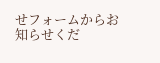せフォームからお知らせくだ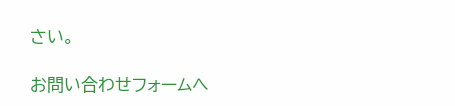さい。

お問い合わせフォームへ